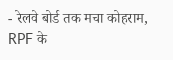- रेलवे बोर्ड तक मचा कोहराम, RPF के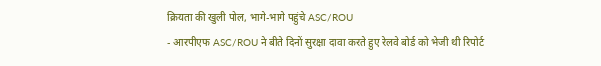क्रियता की खुली पोल, भागे-भागे पहुंचे ASC/ROU
- आरपीएफ ASC/ROU ने बीते दिनों सुरक्षा दावा करते हुए रेलवे बोर्ड को भेजी थी रिपोर्ट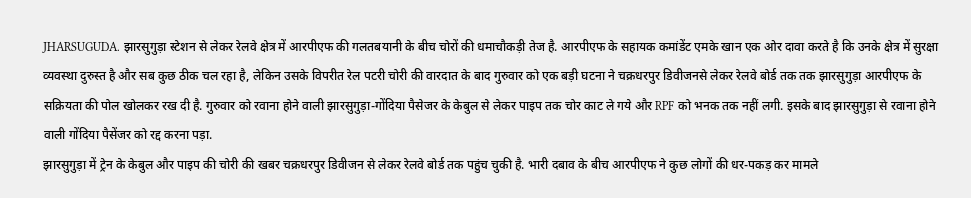JHARSUGUDA. झारसुगुड़ा स्टेशन से लेकर रेलवे क्षेत्र में आरपीएफ की गलतबयानी के बीच चोरों की धमाचौकड़ी तेज है. आरपीएफ के सहायक कमांडेंट एमके खान एक ओर दावा करते है कि उनके क्षेत्र में सुरक्षा व्यवस्था दुरुस्त है और सब कुछ ठीक चल रहा है, लेकिन उसके विपरीत रेल पटरी चोरी की वारदात के बाद गुरुवार को एक बड़ी घटना ने चक्रधरपुर डिवीजनसे लेकर रेलवे बोर्ड तक तक झारसुगुड़ा आरपीएफ के सक्रियता की पोल खोलकर रख दी है. गुरुवार को रवाना होने वाली झारसुगुड़ा-गोंदिया पैसेजर के केबुल से लेकर पाइप तक चोर काट ले गये और RPF को भनक तक नहीं लगी. इसके बाद झारसुगुड़ा से रवाना होने वाली गोंदिया पैसेंजर को रद्द करना पड़ा.
झारसुगुड़ा में ट्रेन के केबुल और पाइप की चोरी की खबर चक्रधरपुर डिवीजन से लेकर रेलवे बोर्ड तक पहुंच चुकी है. भारी दबाव के बीच आरपीएफ ने कुछ लोगों की धर-पकड़ कर मामले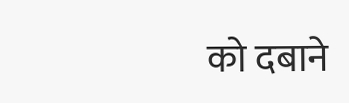को दबाने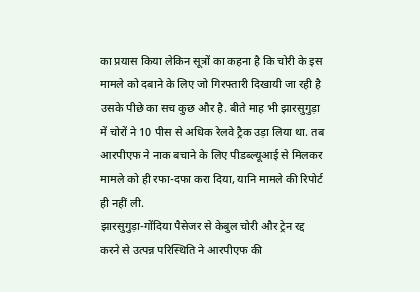का प्रयास किया लेकिन सूत्रों का कहना है कि चोरी के इस मामले को दबाने के लिए जो गिरफ्तारी दिखायी जा रही है उसके पीछे का सच कुछ और है. बीते माह भी झारसुगुड़ा में चोरों ने 10 पीस से अधिक रेलवे ट्रैक उड़ा लिया था. तब आरपीएफ ने नाक बचाने के लिए पीडब्ल्यूआई से मिलकर मामले को ही रफा-दफा करा दिया, यानि मामले की रिपोर्ट ही नहीं ली.
झारसुगुड़ा-गोंदिया पैसेजर से केबुल चोरी और ट्रेन रद्द करने से उत्पन्न परिस्थिति ने आरपीएफ की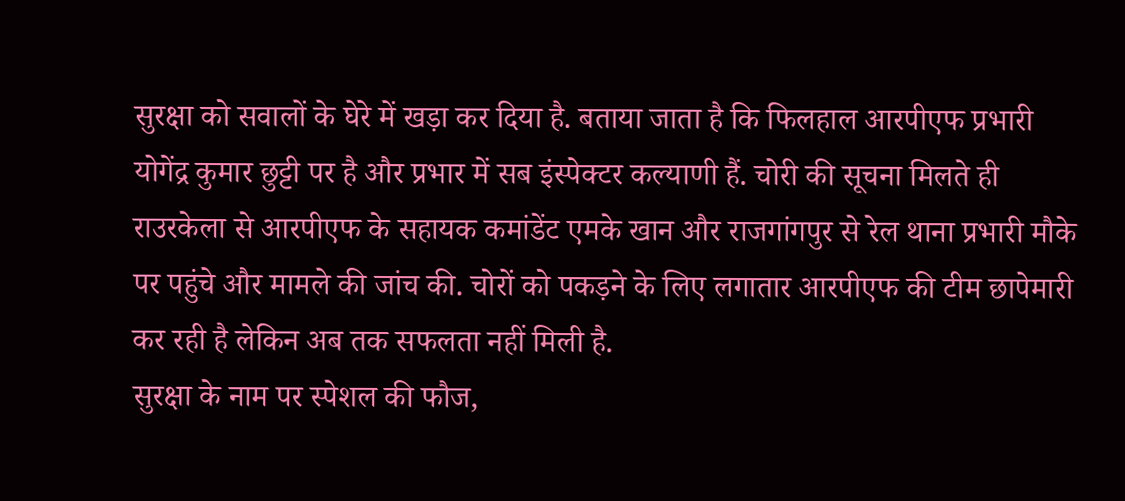सुरक्षा को सवालों के घेरे में खड़ा कर दिया है. बताया जाता है कि फिलहाल आरपीएफ प्रभारी योगेंद्र कुमार छुट्टी पर है और प्रभार में सब इंस्पेक्टर कल्याणी हैं. चोरी की सूचना मिलते ही राउरकेला से आरपीएफ के सहायक कमांडेंट एमके खान और राजगांगपुर से रेल थाना प्रभारी मौके पर पहुंचे और मामले की जांच की. चोरों को पकड़ने के लिए लगातार आरपीएफ की टीम छापेमारी कर रही है लेकिन अब तक सफलता नहीं मिली है.
सुरक्षा के नाम पर स्पेशल की फौज,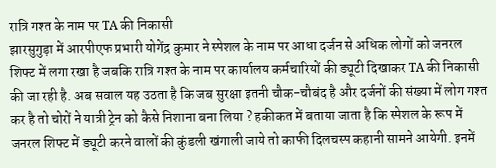रात्रि गश्त के नाम पर TA की निकासी
झारसुगुड़ा में आरपीएफ प्रभारी योगेंद्र कुमार ने स्पेशल के नाम पर आधा दर्जन से अधिक लोगों को जनरल शिफ्ट में लगा रखा है जबकि रात्रि गश्त के नाम पर कार्यालय कर्मचारियों की ड्यूटी दिखाकर TA की निकासी की जा रही है. अब सवाल यह उठता है कि जब सुरक्षा इतनी चौक-चौबंद है और दर्जनों की संख्या में लोग गश्त कर है तो चोरों ने यात्री ट्रेन को कैसे निशाना बना लिया ? हकीकत में बताया जाता है कि स्पेशल के रूप में जनरल शिफ्ट में ड्यूटी करने वालों की कुंडली खंगाली जाये तो काफी दिलचस्प कहानी सामने आयेगी. इनमें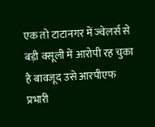एक तो टाटानगर में ज्वेलर्स से बड़ी वसूली में आरोपी रह चुका है बावजूद उसे आरपीएफ प्रभारी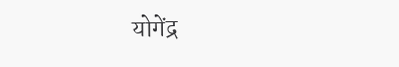योगेंद्र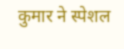कुमार ने स्पेशल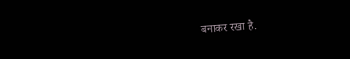बनाकर रखा है.